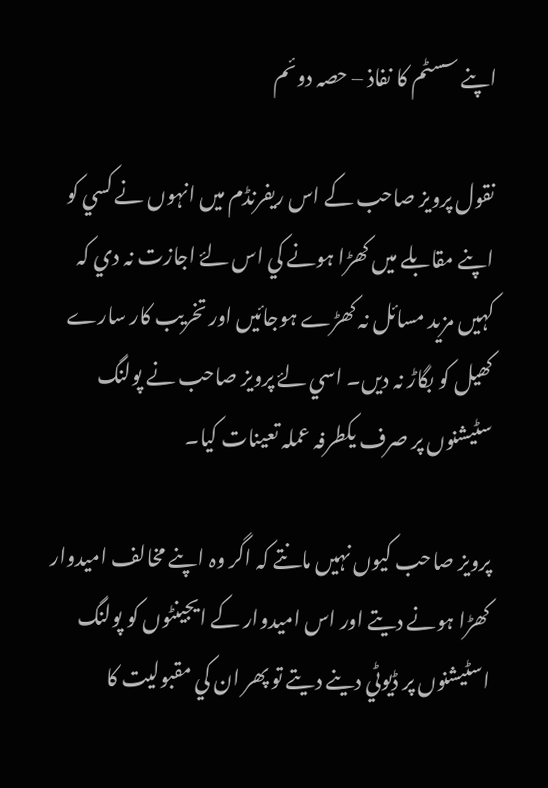اپنے سسٹم کا نفاذ – حصہ دوئم

نقول پرويز صاحب کے اس ريفرنڈم ميں انہوں نے کسي کو اپنے مقابلے میں کھڑا ہونے کي اس لۓ اجازت نہ دي کہ کہيں مزيد مسائل نہ کھڑے ہوجائيں اور تخريب کار سارے کھيل کو بگاڑ نہ ديں۔ اسي لۓ پرويز صاحب نے پولنگ سٹيشنوں پر صرف يکطرفہ عملہ تعينات کيا۔

پرويز صاحب کيوں نہيں مانتے کہ اگر وہ اپنے مخالف اميدوار کھڑا ہونے ديتے اور اس اميدوار کے ايجينٹوں کو پولنگ اسٹيشنوں پر ڈيوٹي دينے ديتے تو پھر ان کي مقبوليت کا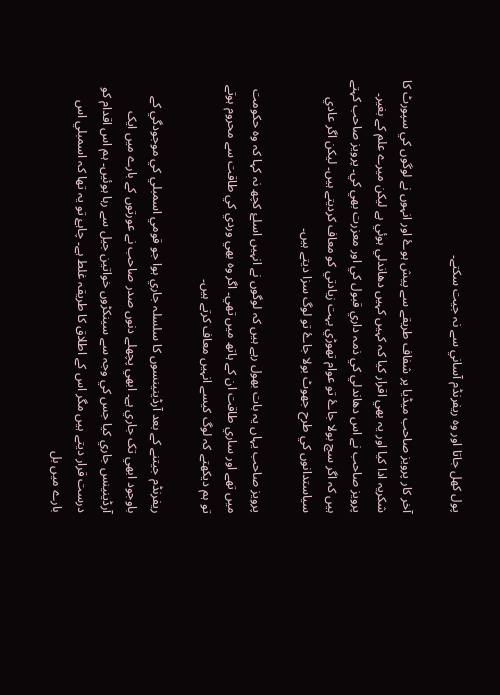پول کھل جاتا اور وہ ريفرنڈم آساني سے نہ جيت سکتے۔

آخر کار پرويز صاحب ميڈيا پر شفاف طريقے سے پيش ہوۓ اور انہوں نے لوگوں کي سپورٹ کا شکريہ ادا کيا اور يہ بھي اقرار کيا کہ کہيں کہيں دھاندلي ہوئي ہے ليکن ميرے علم کے بغير۔ پرويز صاحب نے اس دھاندلي کي ذمہ داري قبول کي اور معزرت بھي کي۔ پرويز صاحب کہتے ہيں کہ اگر سچ بولا جاۓ تو عوام تھوڑي بہت زيادتي کو معاف کرديتے ہيں۔ ليکن اگر عادي سياستدانوں کي طرح جھوٹ بولا جاۓ تو لوگ سزا ديتے ہیں۔

پرويز صاحب يہاں يہ بات بھول رہے ہيں کہ لوگوں نے انہيں اسلۓ کچھ نہ کہا کہ وہ حکومت ميں تھے اور ساري طاقت ان کے ہاتھ ميں تھي۔ اگر وہ بھي وردي کي طاقت سے محروم ہوتے تو ہم ديکھتے کہ لوگ کيسے انہيں معاف کرتے ہيں۔

ريفرنڈم جيتنے کے بعد آرڈينينسوں کا سلسلہ جاري ہوا جو قومي اسمبلي کي موجودگي کے باوجود ابھي تک جاري ہے۔ ابھي پچھلے دنوں صدر صاحب نے عورتوں کے بارے ميں ايک آرڈينينس جاري کيا جس کي وجہ سے سينکڑوں خواتين جيل سے رہا ہوئيں۔ ہم اس اقدام کو درست قرار ديتے ہيں مگر اس کے اطلاق کا طريقہ غلط ہے۔ چاہۓ تو يہ تھا کہ اسمبلي اس بارے میں بل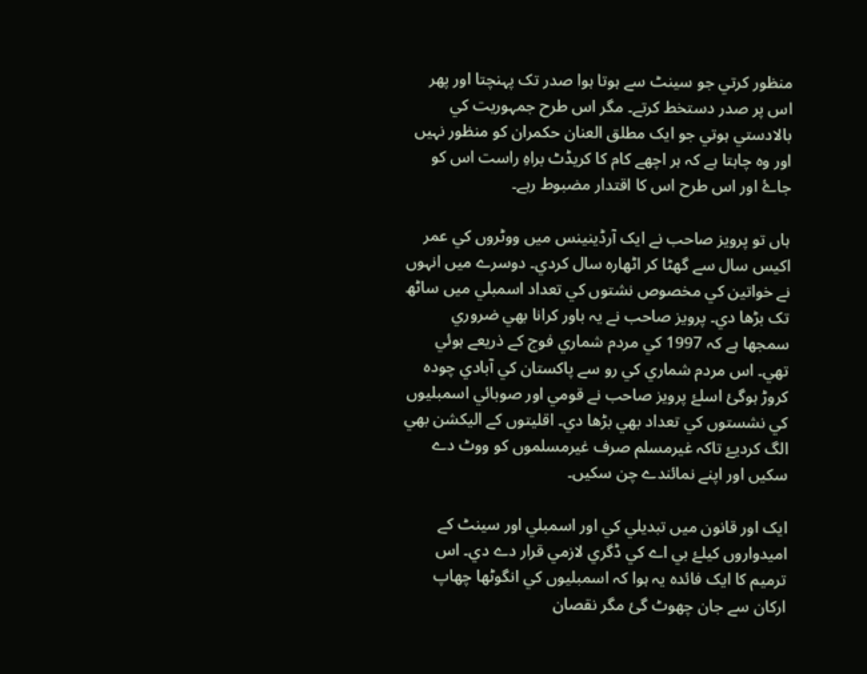منظور کرتي جو سينٹ سے ہوتا ہوا صدر تک پہنچتا اور پھر اس پر صدر دستخط کرتے۔ مگر اس طرح جمہوريت کي بالادستي ہوتي جو ايک مطلق العنان حکمران کو منظور نہيں اور وہ چاہتا ہے کہ ہر اچھے کام کا کريڈٹ براہِ راست اس کو جاۓ اور اس طرح اس کا اقتدار مضبوط رہے۔

ہاں تو پرويز صاحب نے ايک آرڈينينس ميں ووٹروں کي عمر اکيس سال سے گھٹا کر اٹھارہ سال کردي۔ دوسرے ميں انہوں نے خواتين کي مخصوص نشتوں کي تعداد اسمبلي میں ساٹھ تک بڑھا دي۔ پرويز صاحب نے يہ باور کرانا بھي ضروري سمجھا ہے کہ 1997 کي مردم شماري فوج کے ذريعے ہوئي تھي۔ اس مردم شماري کي رو سے پاکستان کي آبادي چودہ کروڑ ہوگئ اسلۓ پرويز صاحب نے قومي اور صوبائي اسمبليوں کي نشستوں کي تعداد بھي بڑھا دي۔ اقليتوں کے اليکشن بھي الگ کرديۓ تاکہ غيرمسلم صرف غيرمسلموں کو ووٹ دے سکيں اور اپنے نمائندے چن سکيں۔

ايک اور قانون ميں تبديلي کي اور اسمبلي اور سينٹ کے اميدواروں کيلۓ بي اے کي ڈگري لازمي قرار دے دي۔ اس ترميم کا ايک فائدہ يہ ہوا کہ اسمبليوں کي انگوٹھا چھاپ ارکان سے جان چھوٹ گئ مگر نقصان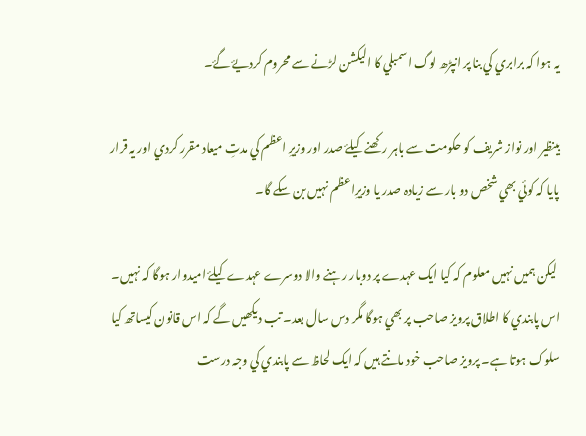يہ ہوا کہ برابري کي بنا پر انپڑھ لوگ اسمبلي کا اليکشن لڑنے سے محروم کرديۓ گۓ۔

بينظير اور نواز شريف کو حکومت سے باہر رکھنے کيلۓ صدر اور وزيرِ اعظم کي مدتِ ميعاد مقرر کردي اور يہ قرار پايا کہ کوئي بھي شخص دو بار سے زيادہ صدر يا وزيرِاعظم نہيں بن سکے گا۔

 ليکن ہميں نہيں معلوم کہ کيا ايک عہدے پر دوبار رہنے والا دوسرے عہدے کيلۓ اميدوار ہوگا کہ نہيں۔ اس پابندي کا اطلاق پرويز صاحب پر بھي ہوگا مگر دس سال بعد۔ تب ديکھيں گے کہ اس قانون کيساتھ کيا سلوک ہوتا ہے۔ پرويز صاحب خود مانتے ہيں کہ ايک لحاظ سے پابندي کي وجہ درست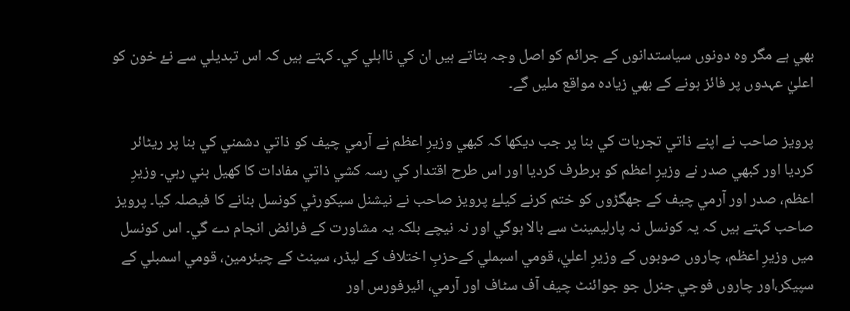بھي ہے مگر وہ دونوں سياستدانوں کے جرائم کو اصل وجہ بتاتے ہيں ان کي نااہلي کي۔ کہتے ہيں کہ اس تبديلي سے نۓ خون کو اعليٰ عہدوں پر فائز ہونے کے بھي زيادہ مواقع مليں گے۔

پرويز صاحب نے اپنے ذاتي تجربات کي بنا پر جب ديکھا کہ کبھي وزيرِ اعظم نے آرمي چيف کو ذاتي دشمني کي بنا پر ريٹائر کرديا اور کبھي صدر نے وزيرِ اعظم کو برطرف کرديا اور اس طرح اقتدار کي رسہ کشي ذاتي مفادات کا کھيل بني رہي۔ وزيرِ اعظم، صدر اور آرمي چيف کے جھگڑوں کو ختم کرنے کيلۓ پرويز صاحب نے نيشنل سيکورٹي کونسل بنانے کا فيصلہ کيا۔ پرويز صاحب کہتے ہيں کہ يہ کونسل نہ پارليمينٹ سے بالا ہوگي اور نہ نيچے بلکہ يہ مشاورت کے فرائض انجام دے گي۔ اس کونسل ميں وزيرِ اعظم، چاروں صوبوں کے وزيرِ اعليٰ، قومي اسبملي کےحزبِ اختلاف کے ليڈر، سينٹ کے چيئرمين، قومي اسمبلي کے سپيکر،اور چاروں فوجي جنرل جو جوائنٹ چيف آف سٹاف اور آرمي، ائيرفورس اور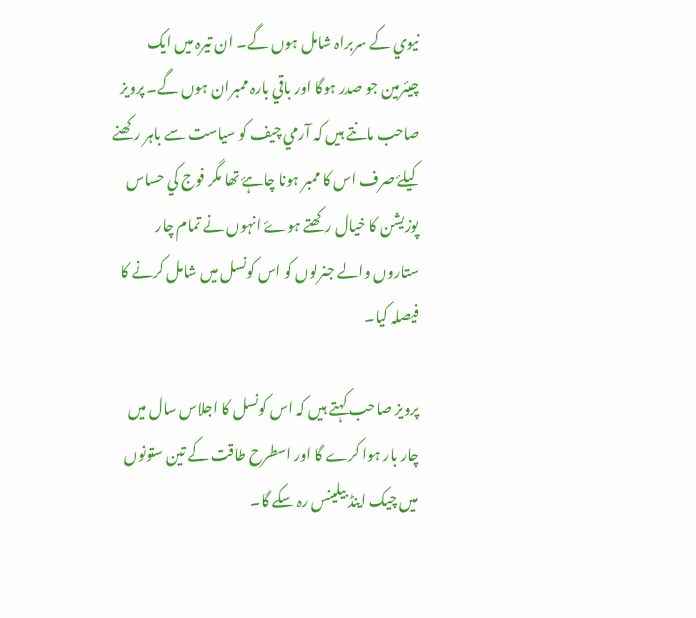نيوي کے سربراہ شامل ہوں گے۔ ان تيرہ ميں ايک چيئرمين جو صدر ہوگا اور باقي بارہ ممبران ہوں گے۔ پرويز صاحب مانتے ہيں کہ آرمي چيف کو سياست سے باہر رکھنے کيلۓ صرف اس کا ممبر ہونا چاہۓ تھا مگر فوج کي حساس پوزيشن کا خيال رکھتے ہوۓ انہوں نے تمام چار ستاروں والے جنرلوں کو اس کونسل ميں شامل کرنے کا فيصلہ کيا۔

پرويز صاحب کہتے ہيں کہ اس کونسل کا اجلاس سال ميں چار بار ہوا کرے گا اور اسطرح طاقت کے تين ستونوں ميں چيک اينڈ بيلينس رہ سکے گا۔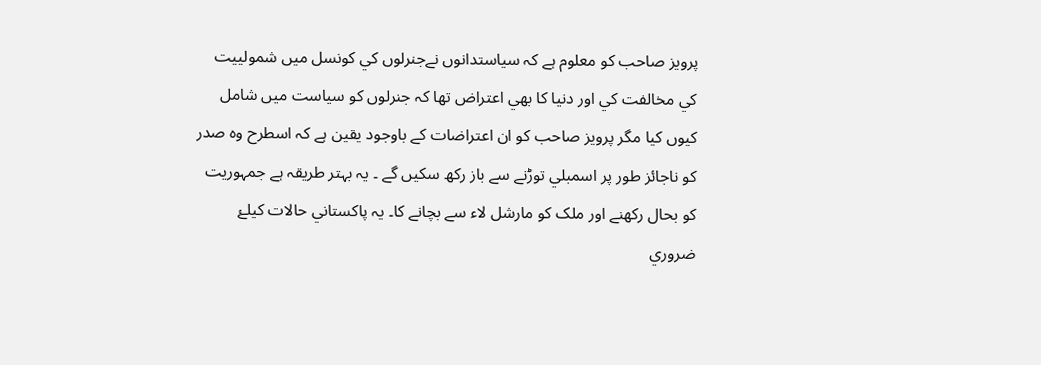پرويز صاحب کو معلوم ہے کہ سياستدانوں نےجنرلوں کي کونسل ميں شمولييت کي مخالفت کي اور دنيا کا بھي اعتراض تھا کہ جنرلوں کو سياست ميں شامل کيوں کيا مگر پرويز صاحب کو ان اعتراضات کے باوجود يقين ہے کہ اسطرح وہ صدر کو ناجائز طور پر اسمبلي توڑنے سے باز رکھ سکيں گے ۔ يہ بہتر طريقہ ہے جمہوريت کو بحال رکھنے اور ملک کو مارشل لاء سے بچانے کا۔ يہ پاکستاني حالات کيلۓ ضروري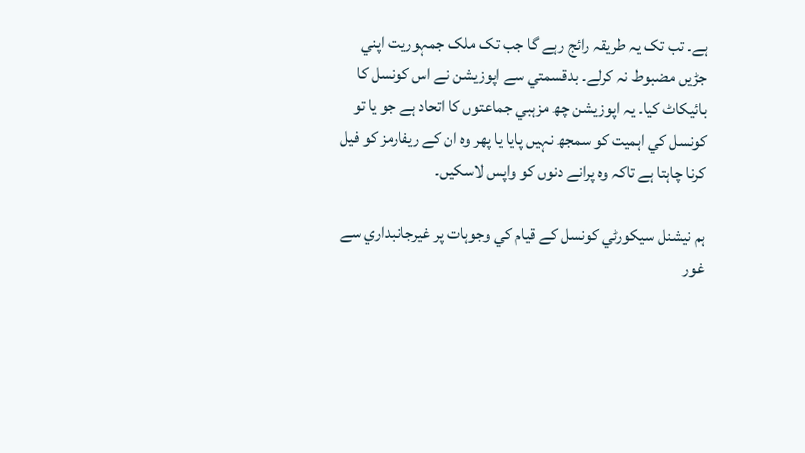ہے۔ تب تک يہ طريقہ رائج رہے گا جب تک ملک جمہوريت اپني جڑيں مضبوط نہ کرلے۔ بدقسمتي سے اپوزيشن نے اس کونسل کا بائيکاٹ کيا۔ يہ اپوزيشن چھ مزہبي جماعتوں کا اتحاد ہے جو يا تو کونسل کي اہميت کو سمجھ نہيں پايا يا پھر وہ ان کے ريفارمز کو فيل کرنا چاہتا ہے تاکہ وہ پرانے دنوں کو واپس لاسکيں۔

ہم نيشنل سيکورٹي کونسل کے قيام کي وجوہات پر غيرجانبداري سے غور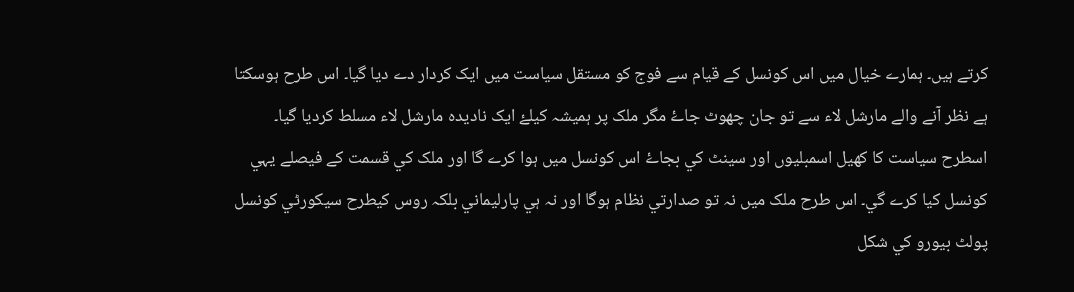کرتے ہيں۔ ہمارے خيال ميں اس کونسل کے قيام سے فوج کو مستقل سياست میں ايک کردار دے ديا گيا۔ اس طرح ہوسکتا ہے نظر آنے والے مارشل لاء سے تو جان چھوٹ جاۓ مگر ملک پر ہميشہ کيلۓ ايک ناديدہ مارشل لاء مسلط کرديا گيا۔ اسطرح سياست کا کھيل اسمبليوں اور سينٹ کي بجاۓ اس کونسل ميں ہوا کرے گا اور ملک کي قسمت کے فيصلے يہي کونسل کيا کرے گي۔ اس طرح ملک ميں نہ تو صدارتي نظام ہوگا اور نہ ہي پارليماني بلکہ روس کيطرح سيکورٹي کونسل پولٹ بيورو کي شکل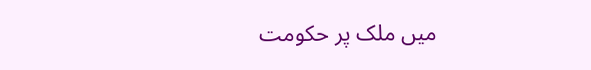ميں ملک پر حکومت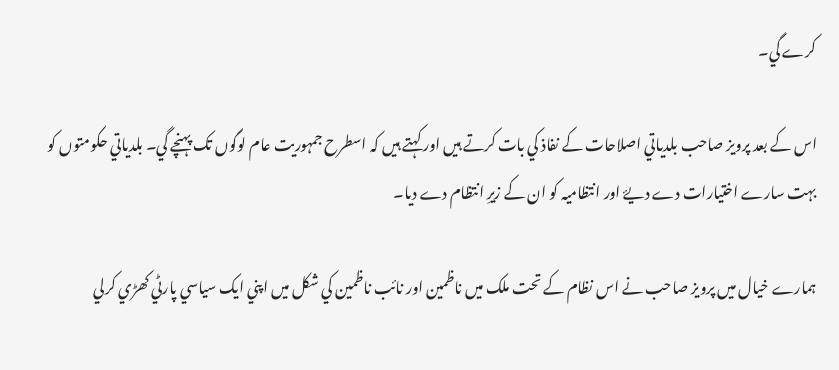کرے گي۔

اس کے بعد پرويز صاحب بلدياتي اصلاحات کے نفاذ کي بات کرتے ہيں اور کہتے ہيں کہ اسطرح جمہوريت عام لوگوں تک پہنچے گي۔ بلدياتي حکومتوں کو بہت سارے اختيارات دے ديۓ اور انتظاميہ کو ان کے زيرِ انتظام دے ديا۔

ہمارے خيال ميں پرويز صاحب نے اس نظام کے تحت ملک ميں ناظمين اور نائب ناظمين کي شکل ميں اپني ايک سياسي پارٹي کھڑي کرلي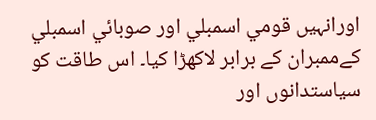اورانہيں قومي اسمبلي اور صوبائي اسمبلي کےممبران کے برابر لاکھڑا کيا۔ اس طاقت کو سياستدانوں اور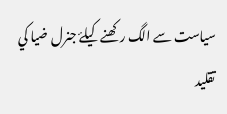سياست سے الگ رکھنے کيلۓ جنرل ضيا کي تقليد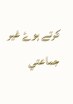کرتے ہوۓ غير جماعتي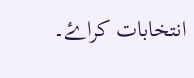انتخابات کراۓ۔